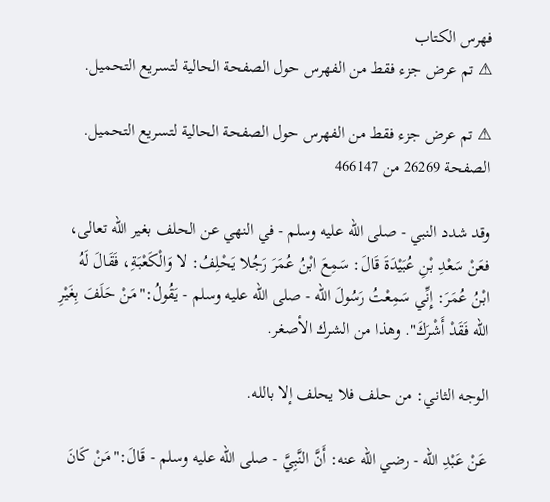فهرس الكتاب
⚠ تم عرض جزء فقط من الفهرس حول الصفحة الحالية لتسريع التحميل.

⚠ تم عرض جزء فقط من الفهرس حول الصفحة الحالية لتسريع التحميل.
الصفحة 26269 من 466147

وقد شدد النبي - صلى الله عليه وسلم - في النهي عن الحلف بغير الله تعالى، فعَنْ سَعْدِ بْنِ عُبَيْدَةَ قَالَ: سَمِعَ ابْنُ عُمَرَ رَجُلا يَحْلِفُ: لا وَالْكَعْبَةِ، فَقَالَ لَهُ ابْنُ عُمَرَ: إِنِّي سَمِعْتُ رَسُولَ الله - صلى الله عليه وسلم - يَقُولُ:"مَنْ حَلَفَ بِغَيْرِ الله فَقَدْ أَشْرَكَ". وهذا من الشرك الأصغر.

الوجه الثاني: من حلف فلا يحلف إلا بالله.

عَنْ عَبْدِ الله - رضي الله عنه: أَنَّ النَّبِيَّ - صلى الله عليه وسلم - قَالَ:"مَنْ كَانَ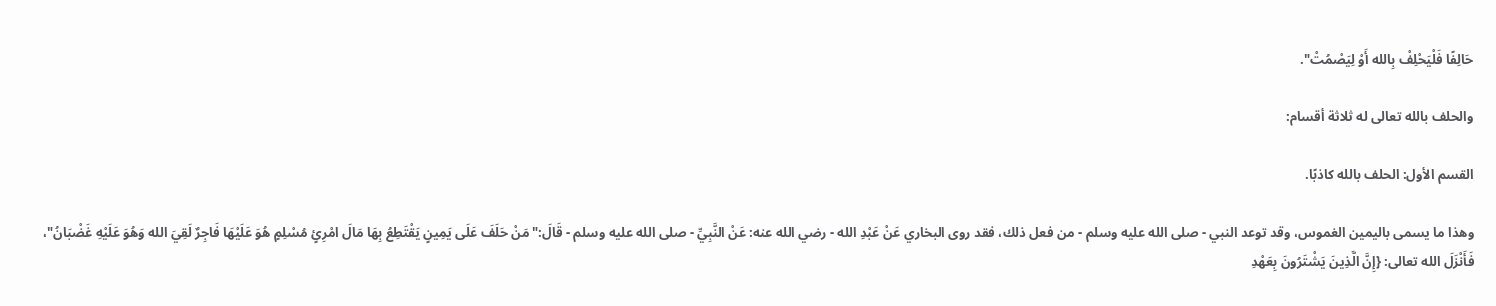حَالِفًا فَلْيَحْلِفْ بِالله أَوْ لِيَصْمُتْ".

والحلف بالله تعالى له ثلاثة أقسام:

القسم الأول: الحلف بالله كاذبًا.

وهذا ما يسمى باليمين الغموس، وقد توعد النبي - صلى الله عليه وسلم - من فعل ذلك، فقد روى البخاري عَنْ عَبْدِ الله - رضي الله عنه: عَنْ النَّبِيِّ - صلى الله عليه وسلم - قَالَ:"مَنْ حَلَفَ عَلَى يَمِينٍ يَقْتَطِعُ بِهَا مَالَ امْرِئٍ مُسْلِمٍ هُوَ عَلَيْهَا فَاجِرٌ لَقِيَ الله وَهُوَ عَلَيْهِ غَضْبَانُ"، فَأَنْزَلَ الله تعالى: {إِنَّ الَّذِينَ يَشْتَرُونَ بِعَهْدِ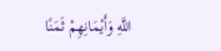اللَّهِ وَأَيْمَانِهِمْ ثَمَنًا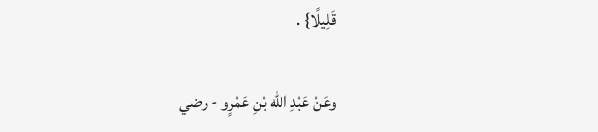قَلِيلًا} .

وعَنْ عَبْدِ الله بْنِ عَمْرٍو - رضي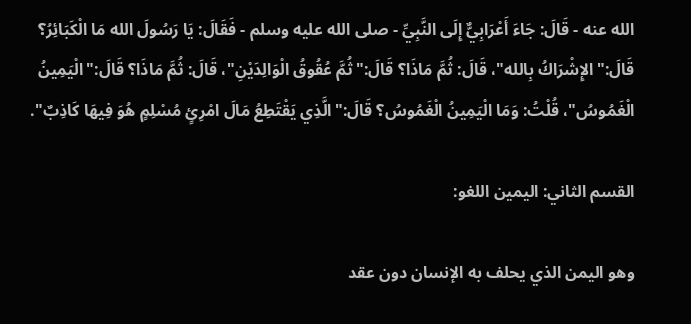الله عنه - قَالَ: جَاءَ أَعْرَابِيٌّ إِلَى النَّبِيِّ - صلى الله عليه وسلم - فَقَالَ: يَا رَسُولَ الله مَا الْكَبَائِرُ؟ قَالَ:"الإِشْرَاكُ بِالله"، قَالَ: ثُمَّ مَاذَا؟ قَالَ:"ثُمَّ عُقُوقُ الْوَالِدَيْنِ"، قَالَ: ثُمَّ مَاذَا؟ قَالَ:"الْيَمِينُ الْغَمُوسُ"، قُلْتُ: وَمَا الْيَمِينُ الْغَمُوسُ؟ قَالَ:"الَّذِي يَقْتَطِعُ مَالَ امْرِئٍ مُسْلِمٍ هُوَ فِيهَا كَاذِبٌ".

القسم الثاني: اليمين اللغو:

وهو اليمن الذي يحلف به الإنسان دون عقد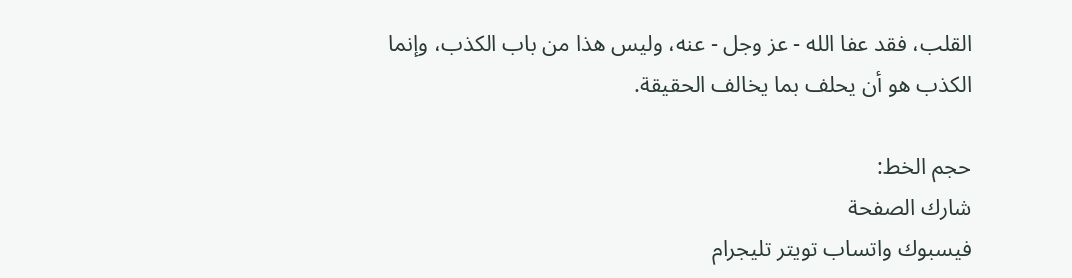القلب، فقد عفا الله - عز وجل - عنه، وليس هذا من باب الكذب، وإنما الكذب هو أن يحلف بما يخالف الحقيقة.

حجم الخط:
شارك الصفحة
فيسبوك واتساب تويتر تليجرام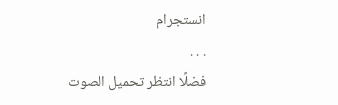انستجرام
. . .
فضلًا انتظر تحميل الصوت